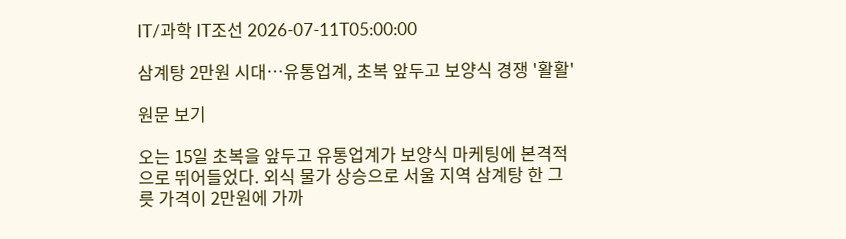IT/과학 IT조선 2026-07-11T05:00:00

삼계탕 2만원 시대…유통업계, 초복 앞두고 보양식 경쟁 '활활'

원문 보기

오는 15일 초복을 앞두고 유통업계가 보양식 마케팅에 본격적으로 뛰어들었다. 외식 물가 상승으로 서울 지역 삼계탕 한 그릇 가격이 2만원에 가까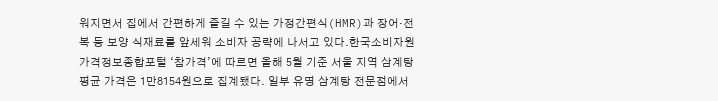워지면서 집에서 간편하게 즐길 수 있는 가정간편식(HMR)과 장어·전복 등 보양 식재료를 앞세워 소비자 공략에 나서고 있다.한국소비자원 가격정보종합포털 ‘참가격’에 따르면 올해 5월 기준 서울 지역 삼계탕 평균 가격은 1만8154원으로 집계됐다. 일부 유명 삼계탕 전문점에서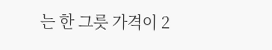는 한 그릇 가격이 2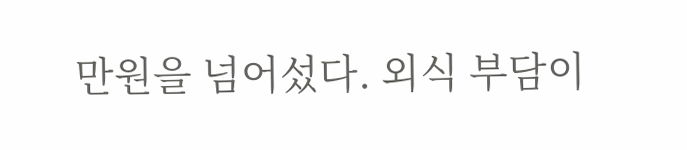만원을 넘어섰다. 외식 부담이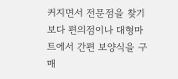커지면서 전문점을 찾기보다 편의점이나 대형마트에서 간편 보양식을 구매